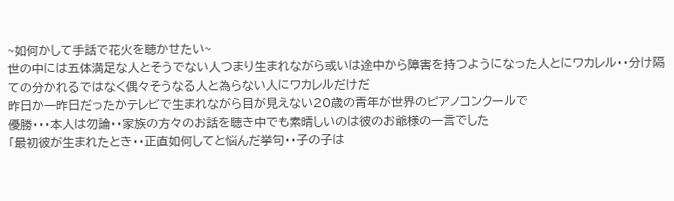~如何かして手話で花火を聴かせたい~
世の中には五体満足な人とそうでない人つまり生まれながら或いは途中から障害を持つようになった人とにワカレル・・分け隔ての分かれるではなく偶々そうなる人と為らない人にワカレルだけだ
昨日か一昨日だったかテレビで生まれながら目が見えない20歳の青年が世界のピアノコンクールで
優勝・・・本人は勿論・・家族の方々のお話を聴き中でも素晴しいのは彼のお爺様の一言でした
「最初彼が生まれたとき・・正直如何してと悩んだ挙句・・子の子は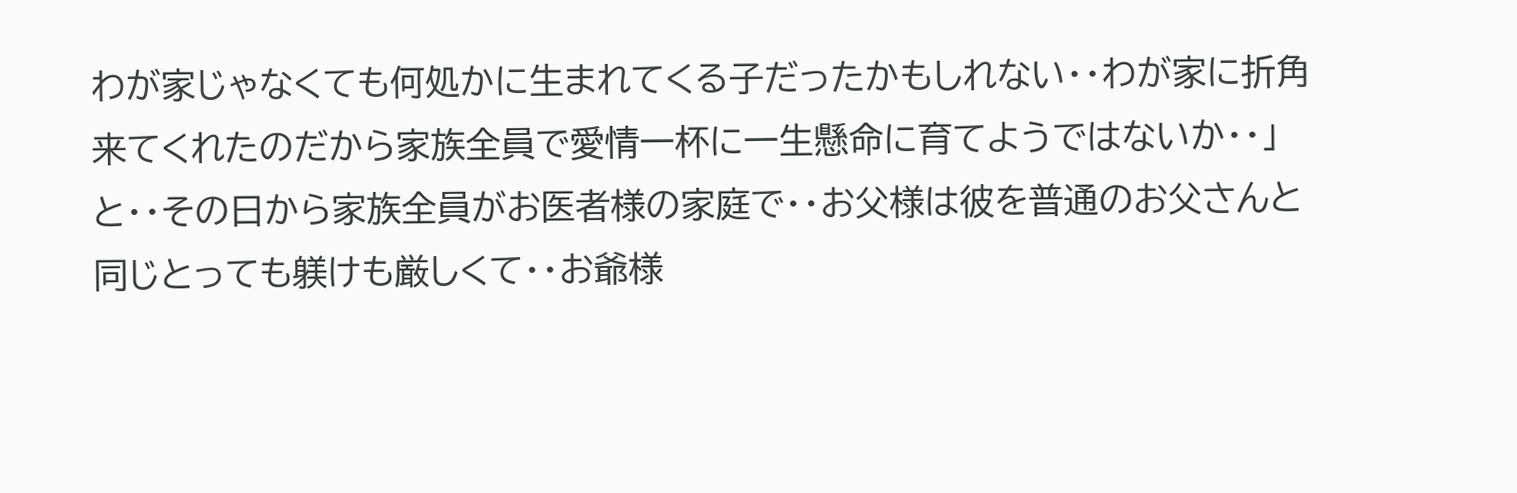わが家じゃなくても何処かに生まれてくる子だったかもしれない・・わが家に折角来てくれたのだから家族全員で愛情一杯に一生懸命に育てようではないか・・」と・・その日から家族全員がお医者様の家庭で・・お父様は彼を普通のお父さんと同じとっても躾けも厳しくて・・お爺様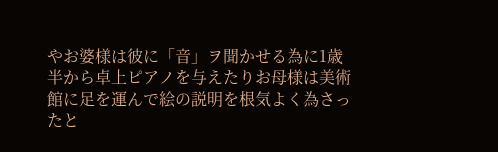やお婆様は彼に「音」ヲ聞かせる為に1歳半から卓上ピアノを与えたりお母様は美術館に足を運んで絵の説明を根気よく為さったと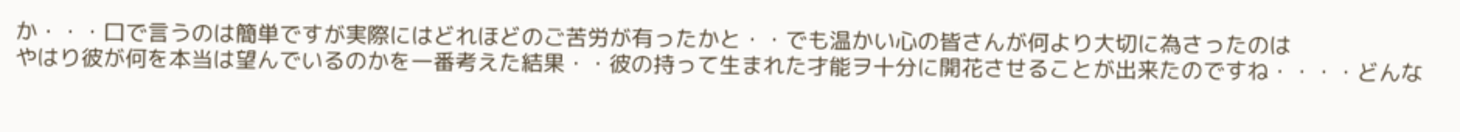か・・・口で言うのは簡単ですが実際にはどれほどのご苦労が有ったかと・・でも温かい心の皆さんが何より大切に為さったのは
やはり彼が何を本当は望んでいるのかを一番考えた結果・・彼の持って生まれた才能ヲ十分に開花させることが出来たのですね・・・・どんな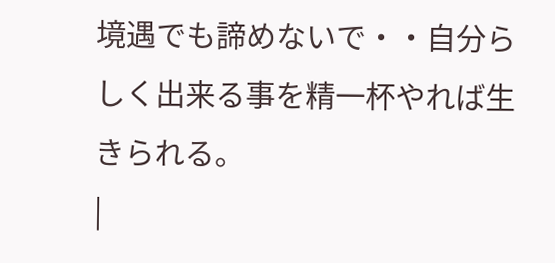境遇でも諦めないで・・自分らしく出来る事を精一杯やれば生きられる。
|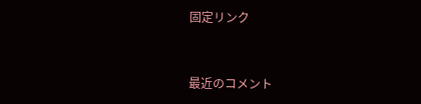固定リンク


最近のコメント